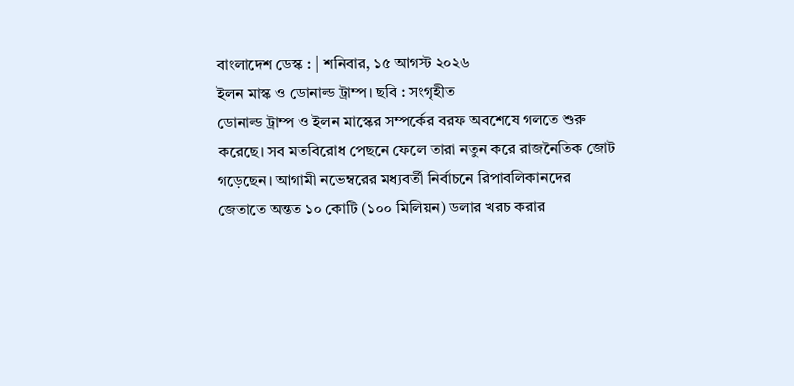বাংলাদেশ ডেস্ক : | শনিবার, ১৫ আগস্ট ২০২৬
ইলন মাস্ক ও ডোনাল্ড ট্রাম্প। ছবি : সংগৃহীত
ডোনাল্ড ট্রাম্প ও ইলন মাস্কের সম্পর্কের বরফ অবশেষে গলতে শুরু করেছে। সব মতবিরোধ পেছনে ফেলে তারা নতুন করে রাজনৈতিক জোট গড়েছেন। আগামী নভেম্বরের মধ্যবর্তী নির্বাচনে রিপাবলিকানদের জেতাতে অন্তত ১০ কোটি (১০০ মিলিয়ন) ডলার খরচ করার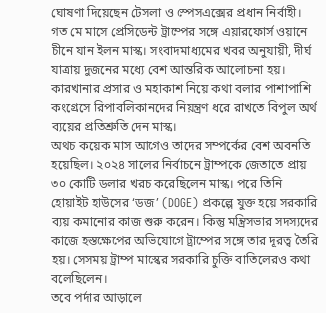ঘোষণা দিয়েছেন টেসলা ও স্পেসএক্সের প্রধান নির্বাহী।
গত মে মাসে প্রেসিডেন্ট ট্রাম্পের সঙ্গে এয়ারফোর্স ওয়ানে চীনে যান ইলন মাস্ক। সংবাদমাধ্যমের খবর অনুযায়ী, দীর্ঘ যাত্রায় দুজনের মধ্যে বেশ আন্তরিক আলোচনা হয়। কারখানার প্রসার ও মহাকাশ নিয়ে কথা বলার পাশাপাশি কংগ্রেসে রিপাবলিকানদের নিয়ন্ত্রণ ধরে রাখতে বিপুল অর্থ ব্যয়ের প্রতিশ্রুতি দেন মাস্ক।
অথচ কয়েক মাস আগেও তাদের সম্পর্কের বেশ অবনতি হয়েছিল। ২০২৪ সালের নির্বাচনে ট্রাম্পকে জেতাতে প্রায় ৩০ কোটি ডলার খরচ করেছিলেন মাস্ক। পরে তিনি হোয়াইট হাউসের ‘ডজ’ (DOGE) প্রকল্পে যুক্ত হয়ে সরকারি ব্যয় কমানোর কাজ শুরু করেন। কিন্তু মন্ত্রিসভার সদস্যদের কাজে হস্তক্ষেপের অভিযোগে ট্রাম্পের সঙ্গে তার দূরত্ব তৈরি হয়। সেসময় ট্রাম্প মাস্কের সরকারি চুক্তি বাতিলেরও কথা বলেছিলেন।
তবে পর্দার আড়ালে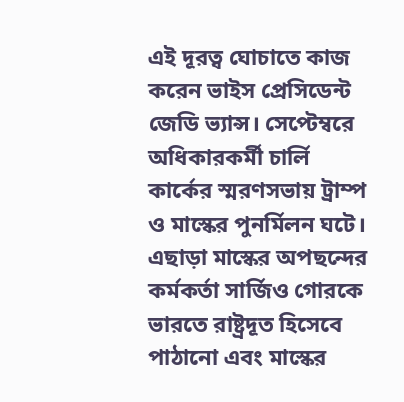এই দূরত্ব ঘোচাতে কাজ করেন ভাইস প্রেসিডেন্ট জেডি ভ্যান্স। সেপ্টেম্বরে অধিকারকর্মী চার্লি কার্কের স্মরণসভায় ট্রাম্প ও মাস্কের পুনর্মিলন ঘটে। এছাড়া মাস্কের অপছন্দের কর্মকর্তা সার্জিও গোরকে ভারতে রাষ্ট্রদূত হিসেবে পাঠানো এবং মাস্কের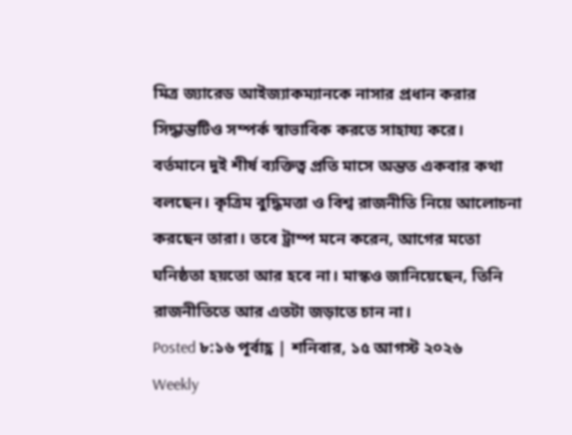মিত্র জ্যারেড আইজ্যাকম্যানকে নাসার প্রধান করার সিদ্ধান্তটিও সম্পর্ক স্বাভাবিক করতে সাহায্য করে।
বর্তমানে দুই শীর্ষ ব্যক্তিত্ব প্রতি মাসে অন্তত একবার কথা বলছেন। কৃত্রিম বুদ্ধিমত্তা ও বিশ্ব রাজনীতি নিয়ে আলোচনা করছেন তারা। তবে ট্রাম্প মনে করেন, আগের মতো ঘনিষ্ঠতা হয়তো আর হবে না। মাস্কও জানিয়েছেন, তিনি রাজনীতিতে আর এতটা জড়াতে চান না।
Posted ৮:১৬ পূর্বাহ্ণ | শনিবার, ১৫ আগস্ট ২০২৬
Weekly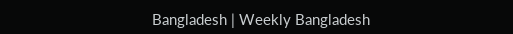Bangladesh | Weekly Bangladesh